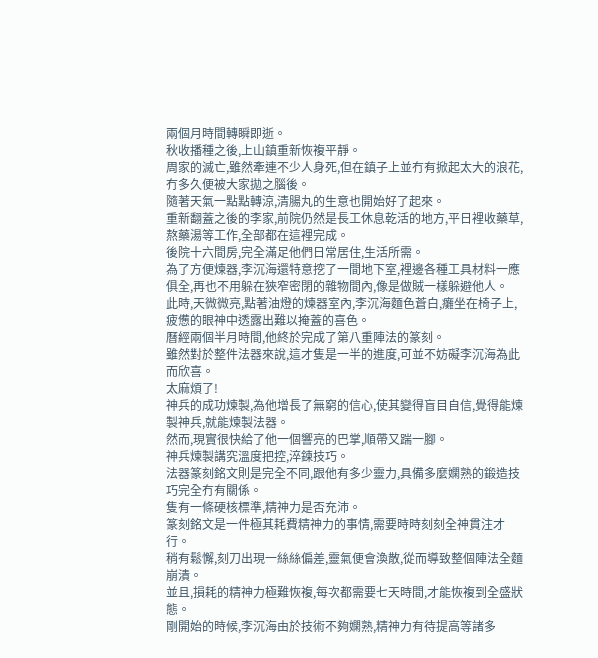兩個月時間轉瞬即逝。
秋收播種之後,上山鎮重新恢複平靜。
周家的滅亡,雖然牽連不少人身死,但在鎮子上並冇有掀起太大的浪花,冇多久便被大家拋之腦後。
隨著天氣一點點轉涼,清腸丸的生意也開始好了起來。
重新翻蓋之後的李家,前院仍然是長工休息乾活的地方,平日裡收藥草,熬藥湯等工作,全部都在這裡完成。
後院十六間房,完全滿足他們日常居住,生活所需。
為了方便煉器,李沉海還特意挖了一間地下室,裡邊各種工具材料一應俱全,再也不用躲在狹窄密閉的雜物間內,像是做賊一樣躲避他人。
此時,天微微亮,點著油燈的煉器室內,李沉海麵色蒼白,癱坐在椅子上,疲憊的眼神中透露出難以掩蓋的喜色。
曆經兩個半月時間,他終於完成了第八重陣法的篆刻。
雖然對於整件法器來說,這才隻是一半的進度,可並不妨礙李沉海為此而欣喜。
太麻煩了!
神兵的成功煉製,為他增長了無窮的信心,使其變得盲目自信,覺得能煉製神兵,就能煉製法器。
然而,現實很快給了他一個響亮的巴掌,順帶又踹一腳。
神兵煉製講究溫度把控,淬鍊技巧。
法器篆刻銘文則是完全不同,跟他有多少靈力,具備多麼嫻熟的鍛造技巧完全冇有關係。
隻有一條硬核標準,精神力是否充沛。
篆刻銘文是一件極其耗費精神力的事情,需要時時刻刻全神貫注才行。
稍有鬆懈,刻刀出現一絲絲偏差,靈氣便會渙散,從而導致整個陣法全麵崩潰。
並且,損耗的精神力極難恢複,每次都需要七天時間,才能恢複到全盛狀態。
剛開始的時候,李沉海由於技術不夠嫻熟,精神力有待提高等諸多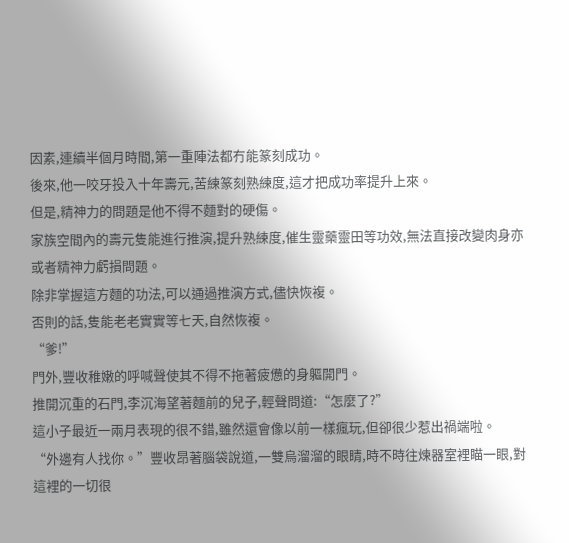因素,連續半個月時間,第一重陣法都冇能篆刻成功。
後來,他一咬牙投入十年壽元,苦練篆刻熟練度,這才把成功率提升上來。
但是,精神力的問題是他不得不麵對的硬傷。
家族空間內的壽元隻能進行推演,提升熟練度,催生靈藥靈田等功效,無法直接改變肉身亦或者精神力虧損問題。
除非掌握這方麵的功法,可以通過推演方式,儘快恢複。
否則的話,隻能老老實實等七天,自然恢複。
“爹!”
門外,豐收稚嫩的呼喊聲使其不得不拖著疲憊的身軀開門。
推開沉重的石門,李沉海望著麵前的兒子,輕聲問道:“怎麼了?”
這小子最近一兩月表現的很不錯,雖然還會像以前一樣瘋玩,但卻很少惹出禍端啦。
“外邊有人找你。”豐收昂著腦袋說道,一雙烏溜溜的眼睛,時不時往煉器室裡瞄一眼,對這裡的一切很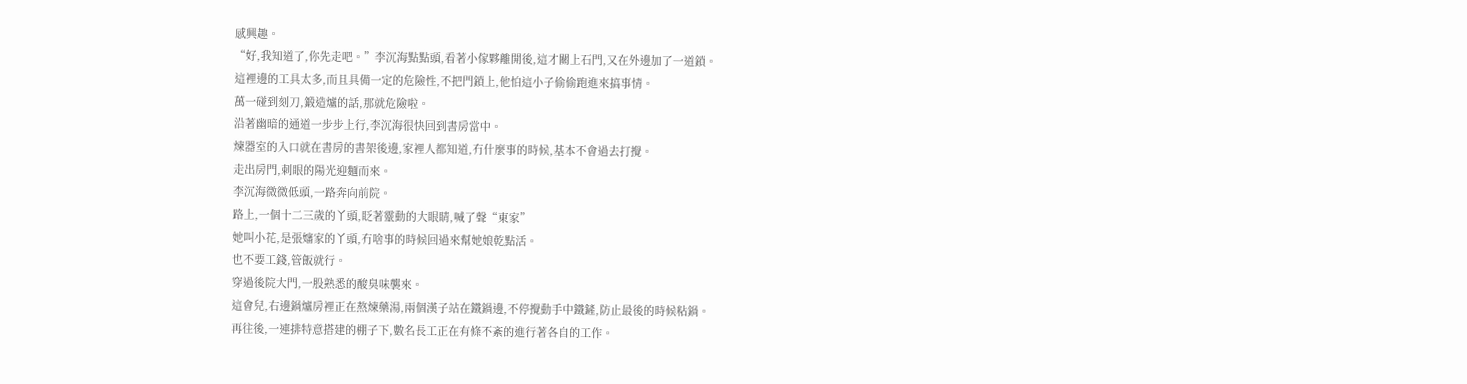感興趣。
“好,我知道了,你先走吧。”李沉海點點頭,看著小傢夥離開後,這才關上石門,又在外邊加了一道鎖。
這裡邊的工具太多,而且具備一定的危險性,不把門鎖上,他怕這小子偷偷跑進來搞事情。
萬一碰到刻刀,鍛造爐的話,那就危險啦。
沿著幽暗的通道一步步上行,李沉海很快回到書房當中。
煉器室的入口就在書房的書架後邊,家裡人都知道,冇什麼事的時候,基本不會過去打攪。
走出房門,刺眼的陽光迎麵而來。
李沉海微微低頭,一路奔向前院。
路上,一個十二三歲的丫頭,眨著靈動的大眼睛,喊了聲“東家”
她叫小花,是張嬸家的丫頭,冇啥事的時候回過來幫她娘乾點活。
也不要工錢,管飯就行。
穿過後院大門,一股熟悉的酸臭味襲來。
這會兒,右邊鍋爐房裡正在熬煉藥湯,兩個漢子站在鐵鍋邊,不停攪動手中鐵鏟,防止最後的時候粘鍋。
再往後,一連排特意搭建的棚子下,數名長工正在有條不紊的進行著各自的工作。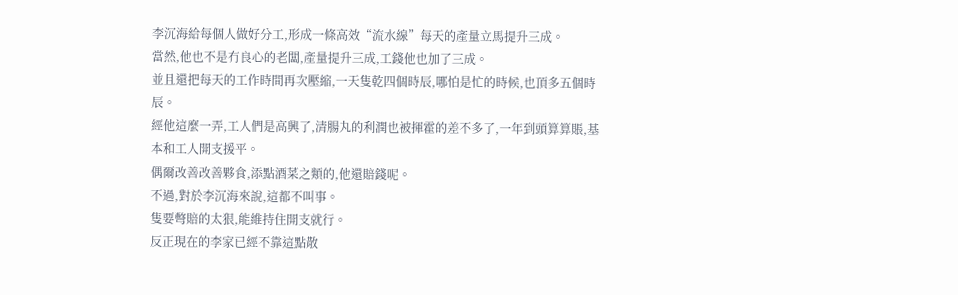李沉海給每個人做好分工,形成一條高效“流水線”每天的產量立馬提升三成。
當然,他也不是冇良心的老闆,產量提升三成,工錢他也加了三成。
並且還把每天的工作時間再次壓縮,一天隻乾四個時辰,哪怕是忙的時候,也頂多五個時辰。
經他這麼一弄,工人們是高興了,清腸丸的利潤也被揮霍的差不多了,一年到頭算算賬,基本和工人開支援平。
偶爾改善改善夥食,添點酒菜之類的,他還賠錢呢。
不過,對於李沉海來說,這都不叫事。
隻要彆賠的太狠,能維持住開支就行。
反正現在的李家已經不靠這點散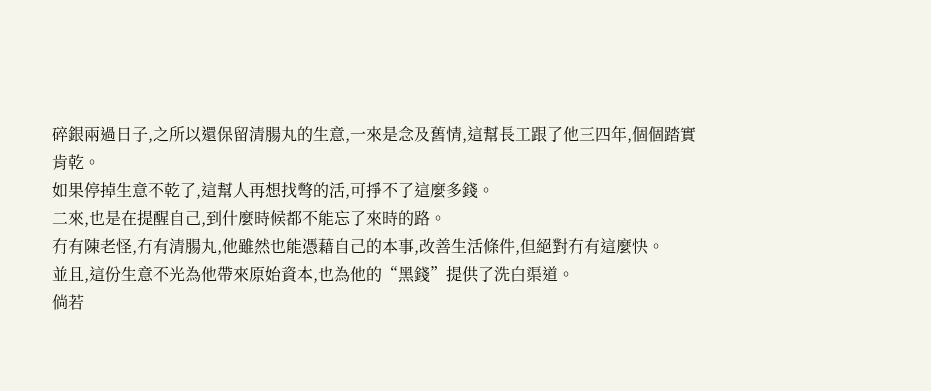碎銀兩過日子,之所以還保留清腸丸的生意,一來是念及舊情,這幫長工跟了他三四年,個個踏實肯乾。
如果停掉生意不乾了,這幫人再想找彆的活,可掙不了這麼多錢。
二來,也是在提醒自己,到什麼時候都不能忘了來時的路。
冇有陳老怪,冇有清腸丸,他雖然也能憑藉自己的本事,改善生活條件,但絕對冇有這麼快。
並且,這份生意不光為他帶來原始資本,也為他的“黑錢”提供了洗白渠道。
倘若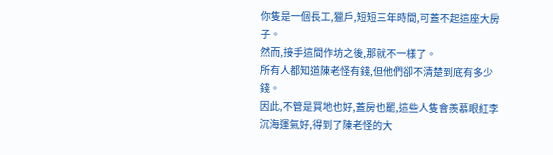你隻是一個長工,獵戶,短短三年時間,可蓋不起這座大房子。
然而,接手這間作坊之後,那就不一樣了。
所有人都知道陳老怪有錢,但他們卻不清楚到底有多少錢。
因此,不管是買地也好,蓋房也罷,這些人隻會羨慕眼紅李沉海運氣好,得到了陳老怪的大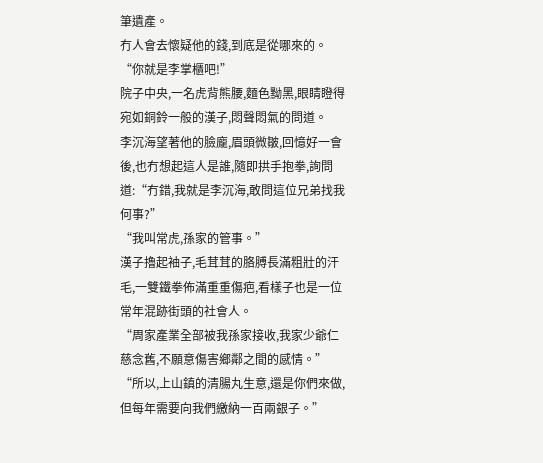筆遺產。
冇人會去懷疑他的錢,到底是從哪來的。
“你就是李掌櫃吧!”
院子中央,一名虎背熊腰,麵色黝黑,眼睛瞪得宛如銅鈴一般的漢子,悶聲悶氣的問道。
李沉海望著他的臉龐,眉頭微皺,回憶好一會後,也冇想起這人是誰,隨即拱手抱拳,詢問道:“冇錯,我就是李沉海,敢問這位兄弟找我何事?”
“我叫常虎,孫家的管事。”
漢子擼起袖子,毛茸茸的胳膊長滿粗壯的汗毛,一雙鐵拳佈滿重重傷疤,看樣子也是一位常年混跡街頭的社會人。
“周家產業全部被我孫家接收,我家少爺仁慈念舊,不願意傷害鄉鄰之間的感情。”
“所以,上山鎮的清腸丸生意,還是你們來做,但每年需要向我們繳納一百兩銀子。”